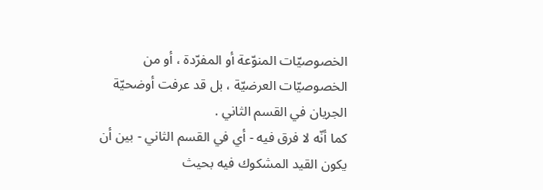الخصوصيّات المنوّعة أو المفرّدة ، أو من الخصوصيّات العرضيّة ، بل قد عرفت أوضحيّة الجريان في القسم الثاني .
كما أنّه لا فرق فيه - أي في القسم الثاني - بين أن يكون القيد المشكوك فيه بحيث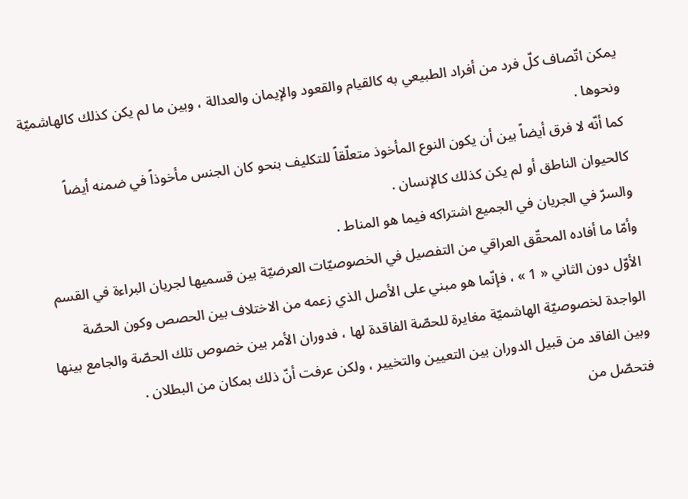يمكن اتّصاف كلّ فرد من أفراد الطبيعي به كالقيام والقعود والإيمان والعدالة ، وبين ما لم يكن كذلك كالهاشميّة ونحوها .
كما أنّه لا فرق أيضاً بين أن يكون النوع المأخوذ متعلّقاً للتكليف بنحو كان الجنس مأخوذاً في ضمنه أيضاً كالحيوان الناطق أو لم يكن كذلك كالإنسان .
والسرّ في الجريان في الجميع اشتراكه فيما هو المناط .
وأمّا ما أفاده المحقّق العراقي من التفصيل في الخصوصيّات العرضيّة بين قسميها لجريان البراءة في القسم الأوّل دون الثاني « 1 » ، فإنّما هو مبني على الأصل الذي زعمه من الاختلاف بين الحصص وكون الحصّة الواجدة لخصوصيّة الهاشميّة مغايرة للحصّة الفاقدة لها ، فدوران الأمر بين خصوص تلك الحصّة والجامع بينها وبين الفاقد من قبيل الدوران بين التعيين والتخيير ، ولكن عرفت أنّ ذلك بمكان من البطلان .
فتحصّل من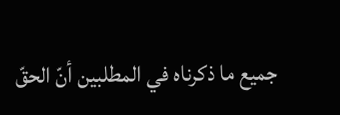جميع ما ذكرناه في المطلبين أنّ الحقّ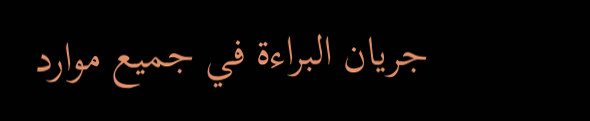جريان البراءة في جميع موارد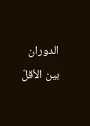الدوران بين الأقلّ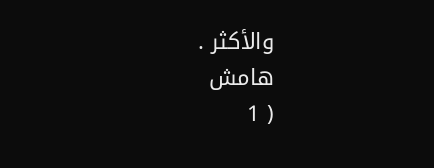والأكثر .
هامش
( 1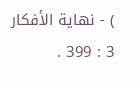) - نهاية الأفكار 3 : 399 .